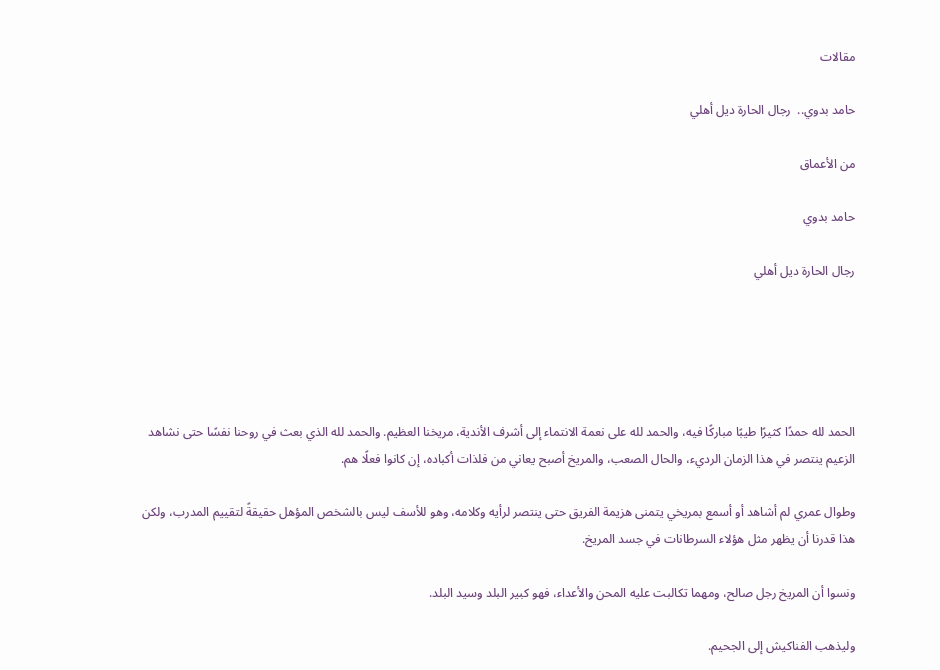مقالات

حامد بدوي..  رجال الحارة ديل أهلي

من الأعماق

حامد بدوي

رجال الحارة ديل أهلي





الحمد لله حمدًا كثيرًا طيبًا مباركًا فيه، والحمد لله على نعمة الانتماء إلى أشرف الأندية، مريخنا العظيم. والحمد لله الذي بعث في روحنا نفسًا حتى نشاهد الزعيم ينتصر في هذا الزمان الرديء، والحال الصعب، والمريخ أصبح يعاني من فلذات أكباده، إن كانوا فعلًا هم.

وطوال عمري لم أشاهد أو أسمع بمريخي يتمنى هزيمة الفريق حتى ينتصر لرأيه وكلامه، وهو للأسف ليس بالشخص المؤهل حقيقةً لتقييم المدرب، ولكن هذا قدرنا أن يظهر مثل هؤلاء السرطانات في جسد المريخ.

ونسوا أن المريخ رجل صالح، ومهما تكالبت عليه المحن والأعداء، فهو كبير البلد وسيد البلد.

وليذهب الفناكيش إلى الجحيم.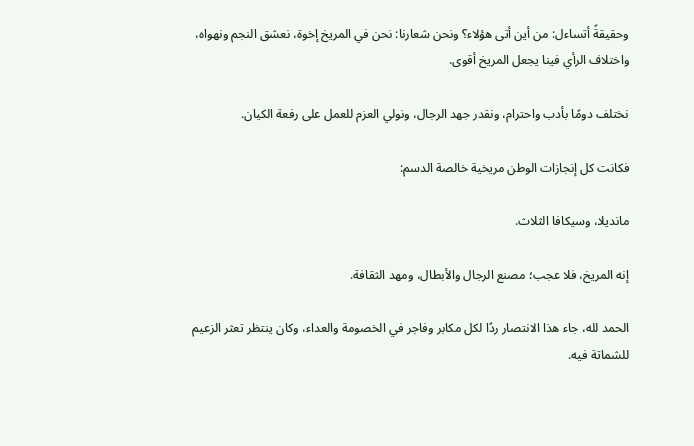وحقيقةً أتساءل: من أين أتى هؤلاء؟ ونحن شعارنا: نحن في المريخ إخوة، نعشق النجم ونهواه، واختلاف الرأي فينا يجعل المريخ أقوى.

نختلف دومًا بأدب واحترام، ونقدر جهد الرجال، ونولي العزم للعمل على رفعة الكيان.

فكانت كل إنجازات الوطن مريخية خالصة الدسم:

مانديلا، وسيكافا الثلاث.

إنه المريخ، فلا عجب؛ مصنع الرجال والأبطال، ومهد الثقافة.

الحمد لله، جاء هذا الانتصار ردًا لكل مكابر وفاجر في الخصومة والعداء، وكان ينتظر تعثر الزعيم للشماتة فيه.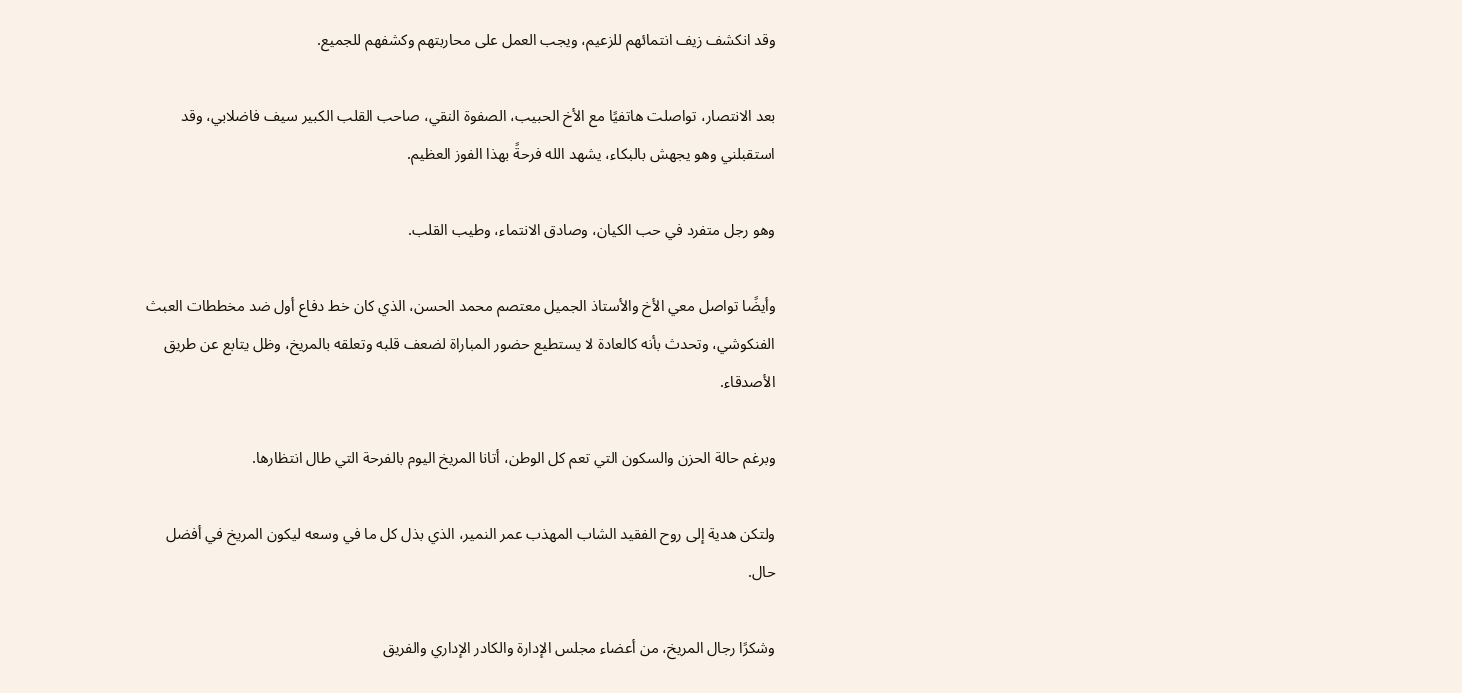وقد انكشف زيف انتمائهم للزعيم، ويجب العمل على محاربتهم وكشفهم للجميع.

بعد الانتصار، تواصلت هاتفيًا مع الأخ الحبيب، الصفوة النقي، صاحب القلب الكبير سيف فاضلابي، وقد استقبلني وهو يجهش بالبكاء، يشهد الله فرحةً بهذا الفوز العظيم.

وهو رجل متفرد في حب الكيان، وصادق الانتماء، وطيب القلب.

وأيضًا تواصل معي الأخ والأستاذ الجميل معتصم محمد الحسن، الذي كان خط دفاع أول ضد مخططات العبث الفنكوشي، وتحدث بأنه كالعادة لا يستطيع حضور المباراة لضعف قلبه وتعلقه بالمريخ، وظل يتابع عن طريق الأصدقاء.

وبرغم حالة الحزن والسكون التي تعم كل الوطن، أتانا المريخ اليوم بالفرحة التي طال انتظارها.

ولتكن هدية إلى روح الفقيد الشاب المهذب عمر النمير، الذي بذل كل ما في وسعه ليكون المريخ في أفضل حال.

وشكرًا رجال المريخ، من أعضاء مجلس الإدارة والكادر الإداري والفريق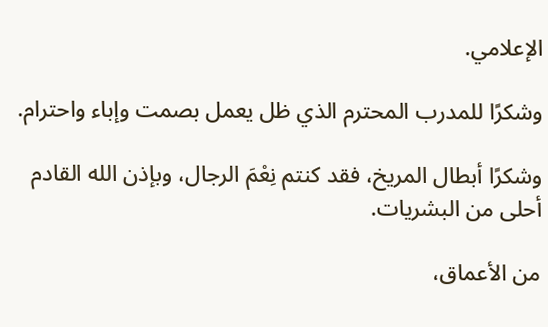الإعلامي.

وشكرًا للمدرب المحترم الذي ظل يعمل بصمت وإباء واحترام.

وشكرًا أبطال المريخ، فقد كنتم نِعْمَ الرجال، وبإذن الله القادم أحلى من البشريات.

من الأعماق،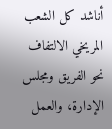أناشد كل الشعب المريخي الالتفاف نحو الفريق ومجلس الإدارة، والعمل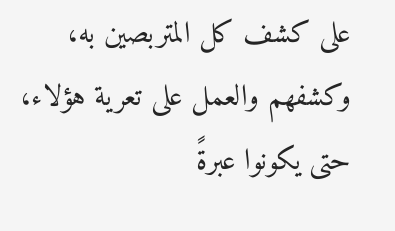على كشف كل المتربصين به، وكشفهم والعمل على تعرية هؤلاء، حتى يكونوا عبرةً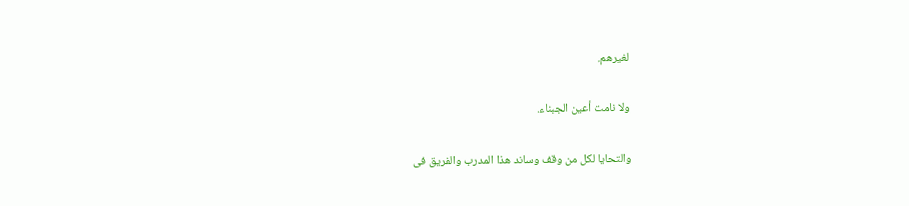لغيرهم.

ولا نامت أعين الجبناء.

والتحايا لكل من وقف وساند هذا المدرب والفريق فى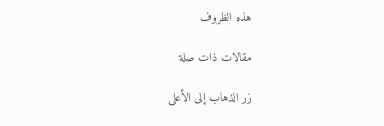هذه الظروف

مقالات ذات صلة

زر الذهاب إلى الأعلى